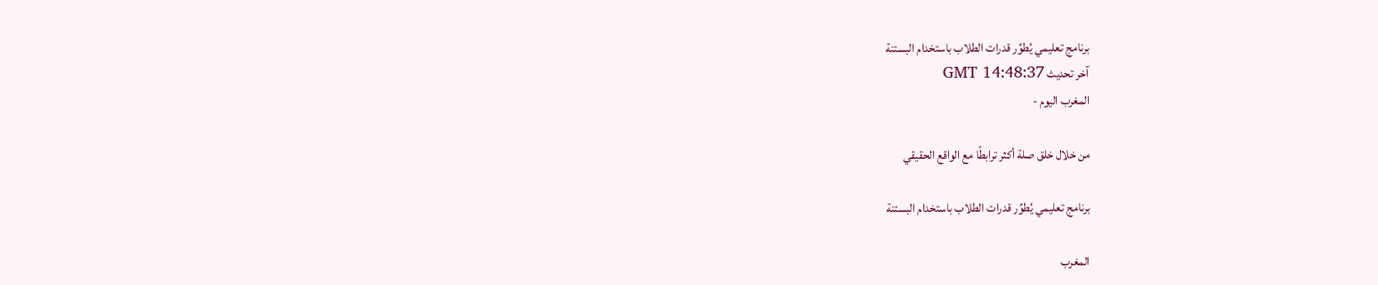برنامج تعليمي يُطوِّر قدرات الطلاب باستخدام البستنة
آخر تحديث GMT 14:48:37
المغرب اليوم -

من خلال خلق صلة أكثر ترابطًا مع الواقع الحقيقي

برنامج تعليمي يُطوِّر قدرات الطلاب باستخدام البستنة

المغرب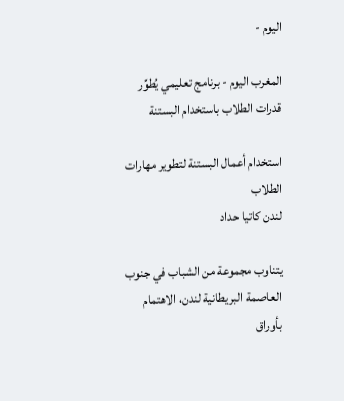اليوم -

المغرب اليوم - برنامج تعليمي يُطوِّر قدرات الطلاب باستخدام البستنة

استخدام أعمال البستنة لتطوير مهارات الطلاب
لندن كاتيا حداد

يتناوب مجموعة من الشباب في جنوب العاصمة البريطانية لندن، الاهتمام بأوراق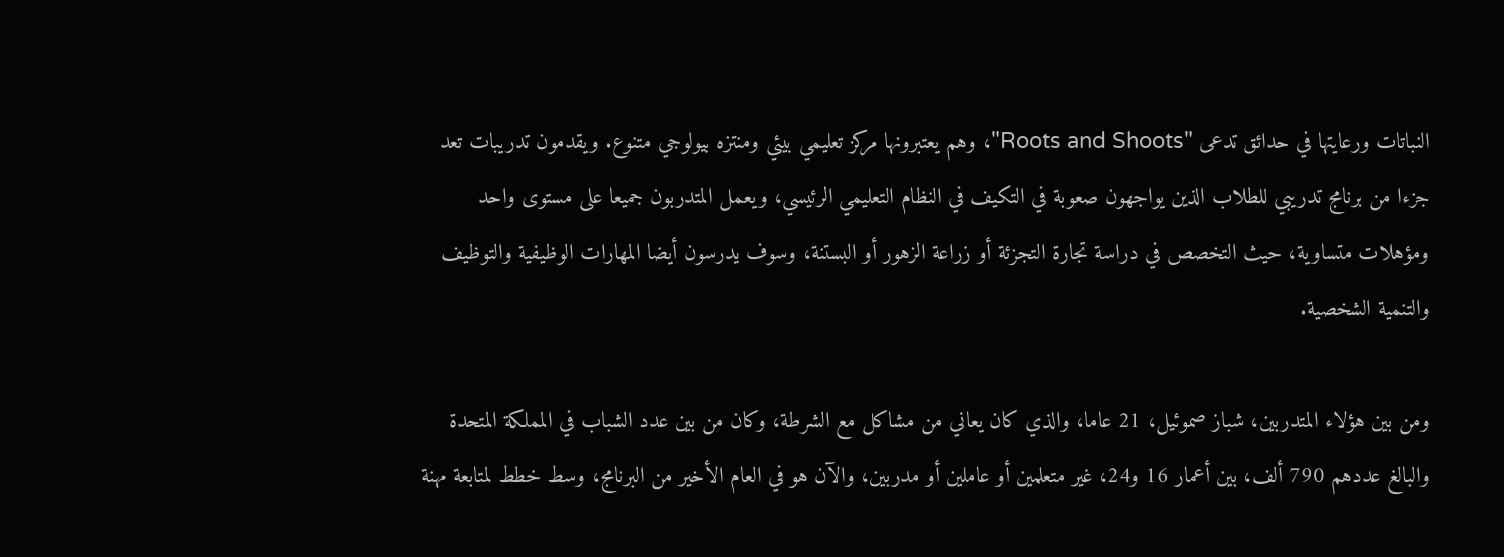النباتات ورعايتها في حدائق تدعى "Roots and Shoots"، وهم يعتبرونها مركز تعليمي بيئي ومنتزه بيولوجي متنوع. ويقدمون تدريبات تعد جزءا من برنامج تدريبي للطلاب الذين يواجهون صعوبة في التكيف في النظام التعليمي الرئيسي، ويعمل المتدربون جميعا على مستوى واحد ومؤهلات متساوية، حيث التخصص في دراسة تجارة التجزئة أو زراعة الزهور أو البستنة، وسوف يدرسون أيضا المهارات الوظيفية والتوظيف والتنمية الشخصية.

ومن بين هؤلاء المتدربين، شباز صموئيل، 21 عاما، والذي كان يعاني من مشاكل مع الشرطة، وكان من بين عدد الشباب في المملكة المتحدة والبالغ عددهم 790 ألف، بين أعمار 16 و24، غير متعلمين أو عاملين أو مدربين، والآن هو في العام الأخير من البرنامج، وسط خطط لمتابعة مهنة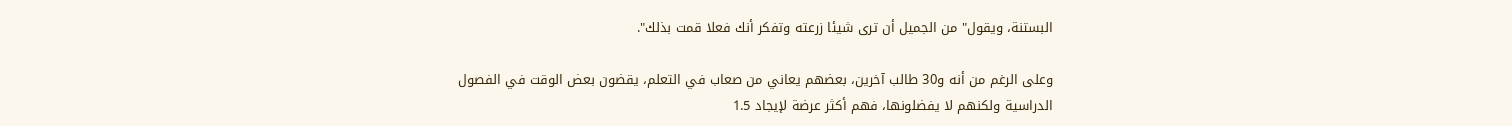البستنة، ويقول" من الجميل أن ترى شيئا زرعته وتفكر أنك فعلا قمت بذلك".

وعلى الرغم من أنه و30 طالب آخرين، بعضهم يعاني من صعاب في التعلم، يقضون بعض الوقت في الفصول الدراسية ولكنهم لا يفضلونها، فهم أكثر عرضة لإيجاد 1.5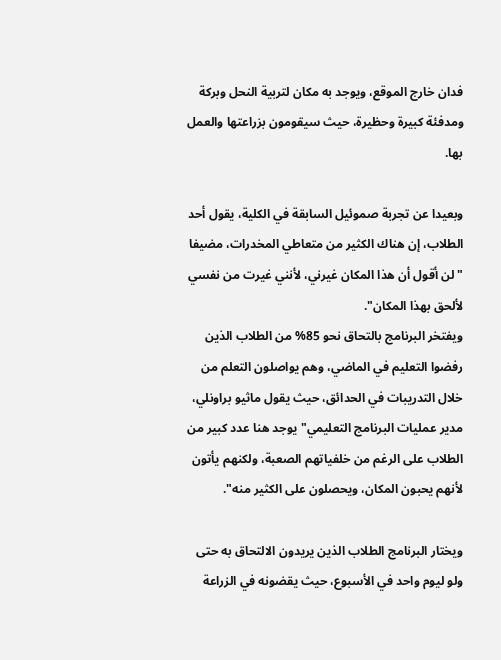فدان خارج الموقع، ويوجد به مكان لتربية النحل وبركة ومدفئة كبيرة وحظيرة، حيث سيقومون بزراعتها والعمل بها.

وبعيدا عن تجربة صموئيل السابقة في الكلية، يقول أحد الطلاب، إن هناك الكثير من متعاطي المخدرات، مضيفا " لن أقول أن هذا المكان غيرني، لأنني غيرت من نفسي لألحق بهذا المكان".
ويفتخر البرنامج بالتحاق نحو 85% من الطلاب الذين رفضوا التعليم في الماضي، وهم يواصلون التعلم من خلال التدريبات في الحدائق، حيث يقول ماثيو براونلي، مدير عمليات البرنامج التعليمي" يوجد هنا عدد كبير من الطلاب على الرغم من خلفياتهم الصعبة، ولكنهم يأتون لأنهم يحبون المكان، ويحصلون على الكثير منه".

ويختار البرنامج الطلاب الذين يريدون الالتحاق به حتى ولو ليوم واحد في الأسبوع، حيث يقضونه في الزراعة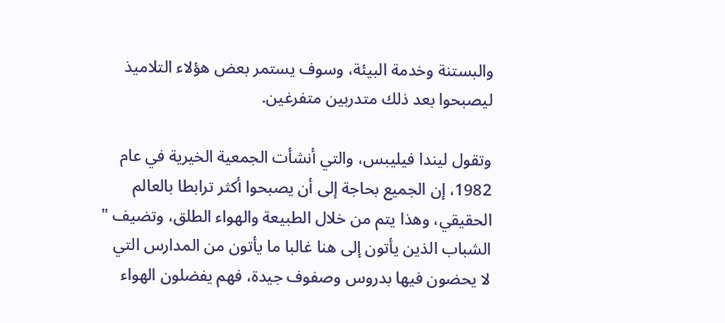والبستنة وخدمة البيئة، وسوف يستمر بعض هؤلاء التلاميذ ليصبحوا بعد ذلك متدربين متفرغين.

وتقول ليندا فيليبس، والتي أنشأت الجمعية الخيرية في عام 1982، إن الجميع بحاجة إلى أن يصبحوا أكثر ترابطا بالعالم الحقيقي، وهذا يتم من خلال الطبيعة والهواء الطلق، وتضيف " الشباب الذين يأتون إلى هنا غالبا ما يأتون من المدارس التي لا يحضون فيها بدروس وصفوف جيدة، فهم يفضلون الهواء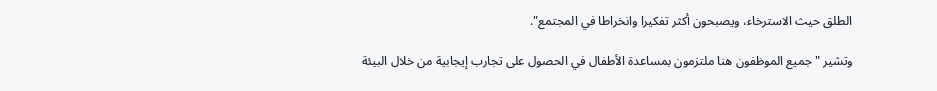الطلق حيث الاسترخاء، ويصبحون أكثر تفكيرا وانخراطا في المجتمع".

وتشير " جميع الموظفون هنا ملتزمون بمساعدة الأطفال في الحصول على تجارب إيجابية من خلال البيئة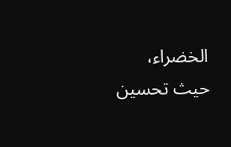الخضراء، حيث تحسين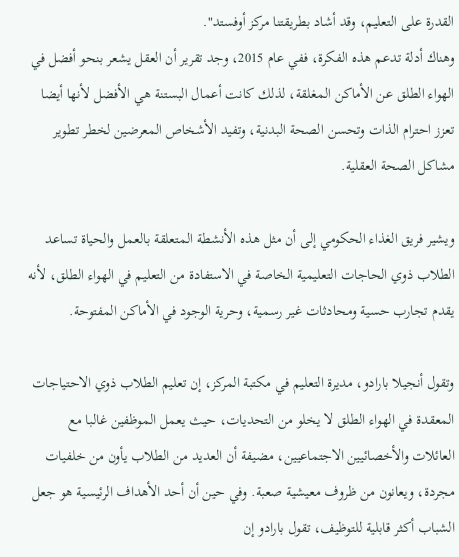القدرة على التعليم، وقد أشاد بطريقتنا مركز أوفستد".
وهناك أدلة تدعم هذه الفكرة، ففي عام 2015، وجد تقرير أن العقل يشعر بنحو أفضل في الهواء الطلق عن الأماكن المغلقة، لذلك كانت أعمال البستنة هي الأفضل لأنها أيضا تعزز احترام الذات وتحسن الصحة البدنية، وتفيد الأشخاص المعرضين لخطر تطوير مشاكل الصحة العقلية.

ويشير فريق الغذاء الحكومي إلى أن مثل هذه الأنشطة المتعلقة بالعمل والحياة تساعد الطلاب ذوي الحاجات التعليمية الخاصة في الاستفادة من التعليم في الهواء الطلق، لأنه يقدم تجارب حسية ومحادثات غير رسمية، وحرية الوجود في الأماكن المفتوحة.

وتقول أنجيلا بارادو، مديرة التعليم في مكتبة المركز، إن تعليم الطلاب ذوي الاحتياجات المعقدة في الهواء الطلق لا يخلو من التحديات، حيث يعمل الموظفين غالبا مع العائلات والأخصائيين الاجتماعيين، مضيفة أن العديد من الطلاب يأون من خلفيات مجردة، ويعانون من ظروف معيشية صعبة. وفي حين أن أحد الأهداف الرئيسية هو جعل الشباب أكثر قابلية للتوظيف، تقول بارادو إن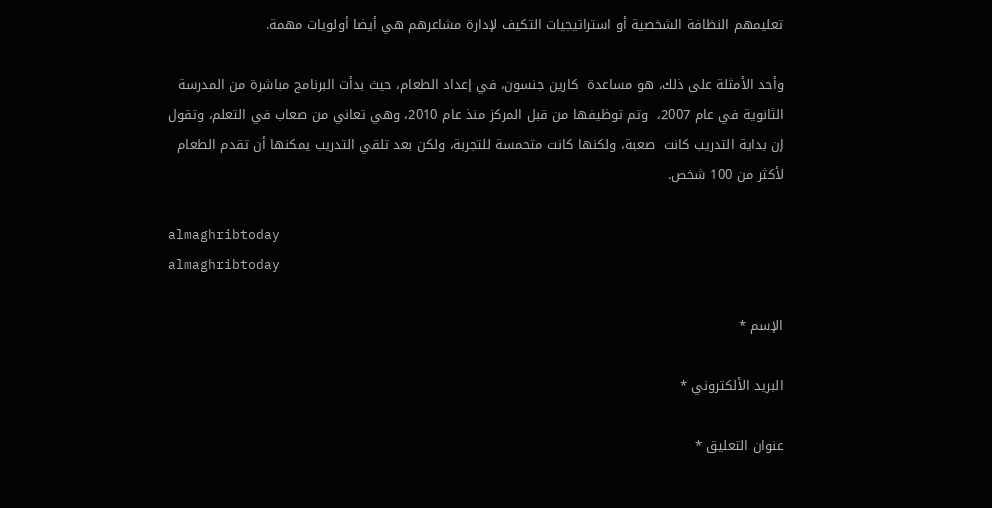تعليمهم النظافة الشخصية أو استراتيجيات التكيف لإدارة مشاعرهم هي أيضا أولويات مهمة.

وأحد الأمثلة على ذلك، هو مساعدة  كارين جنسون، في إعداد الطعام، حيث بدأت البرنامج مباشرة من المدرسة الثانوية في عام 2007،  وتم توظيفها من قبل المركز منذ عام 2010، وهي تعاني من صعاب في التعلم، وتقول إن بداية التدريب كانت  صعبة، ولكنها كانت متحمسة للتجربة، ولكن بعد تلقي التدريب يمكنها أن تقدم الطعام لأكثر من 100 شخص.

almaghribtoday
almaghribtoday

الإسم *

البريد الألكتروني *

عنوان التعليق *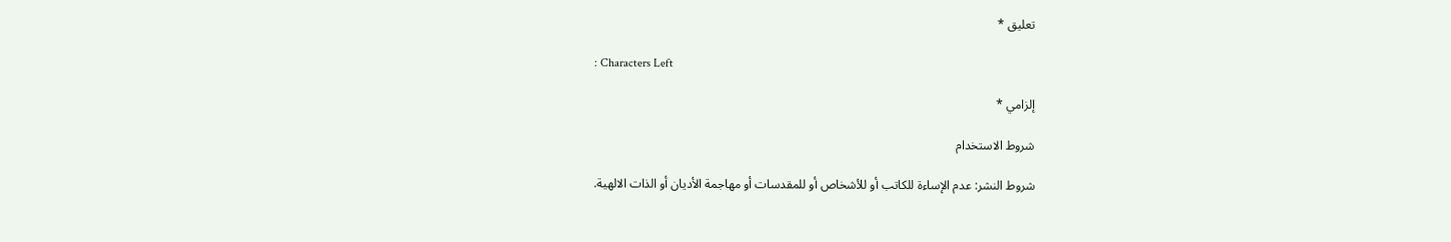تعليق *

: Characters Left

إلزامي *

شروط الاستخدام

شروط النشر: عدم الإساءة للكاتب أو للأشخاص أو للمقدسات أو مهاجمة الأديان أو الذات الالهية.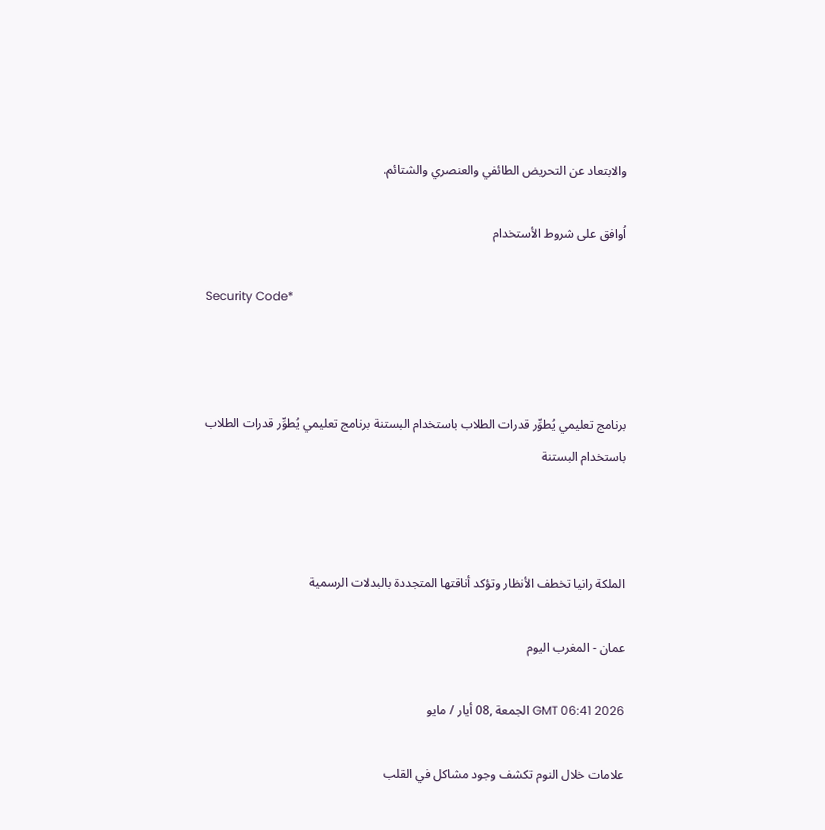والابتعاد عن التحريض الطائفي والعنصري والشتائم.

اُوافق على شروط الأستخدام

Security Code*



برنامج تعليمي يُطوِّر قدرات الطلاب باستخدام البستنة برنامج تعليمي يُطوِّر قدرات الطلاب باستخدام البستنة



الملكة رانيا تخطف الأنظار وتؤكد أناقتها المتجددة بالبدلات الرسمية

عمان - المغرب اليوم

GMT 06:41 2026 الجمعة ,08 أيار / مايو

علامات خلال النوم تكشف وجود مشاكل في القلب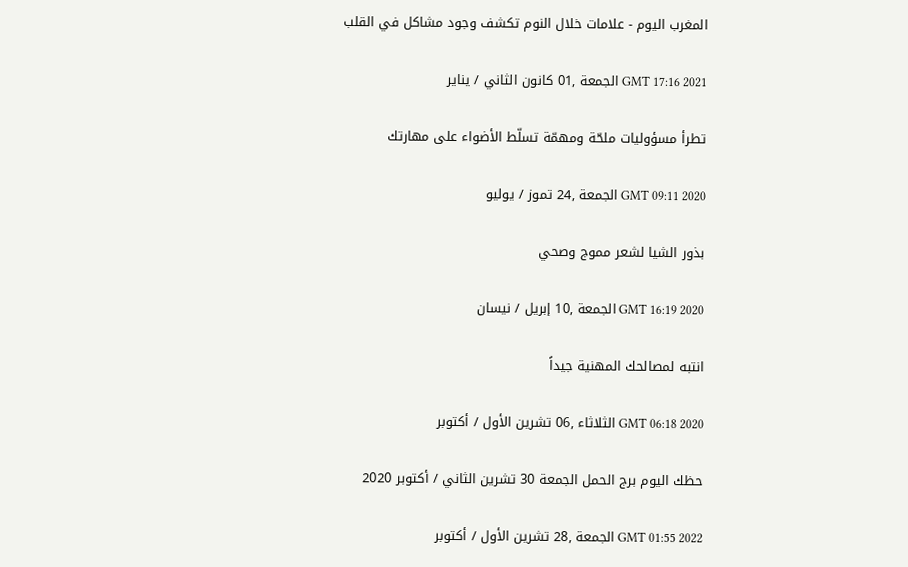المغرب اليوم - علامات خلال النوم تكشف وجود مشاكل في القلب

GMT 17:16 2021 الجمعة ,01 كانون الثاني / يناير

تطرأ مسؤوليات ملحّة ومهمّة تسلّط الأضواء على مهارتك

GMT 09:11 2020 الجمعة ,24 تموز / يوليو

بذور الشيا لشعر مموج وصحي

GMT 16:19 2020 الجمعة ,10 إبريل / نيسان

انتبه لمصالحك المهنية جيداً

GMT 06:18 2020 الثلاثاء ,06 تشرين الأول / أكتوبر

حظك اليوم برج الحمل الجمعة 30 تشرين الثاني / أكتوبر 2020

GMT 01:55 2022 الجمعة ,28 تشرين الأول / أكتوبر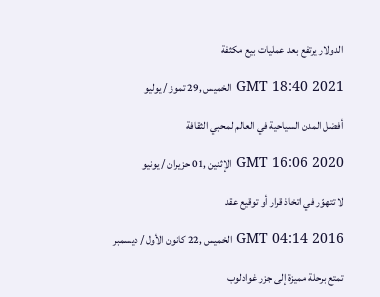الدولار يرتفع بعد عمليات بيع مكثفة

GMT 18:40 2021 الخميس ,29 تموز / يوليو

أفضل المدن السياحية في العالم لمحبي الثقافة

GMT 16:06 2020 الإثنين ,01 حزيران / يونيو

لا تتهوّر في اتخاذ قرار أو توقيع عقد

GMT 04:14 2016 الخميس ,22 كانون الأول / ديسمبر

تمتع برحلة مميزة إلى جزر غوادلوب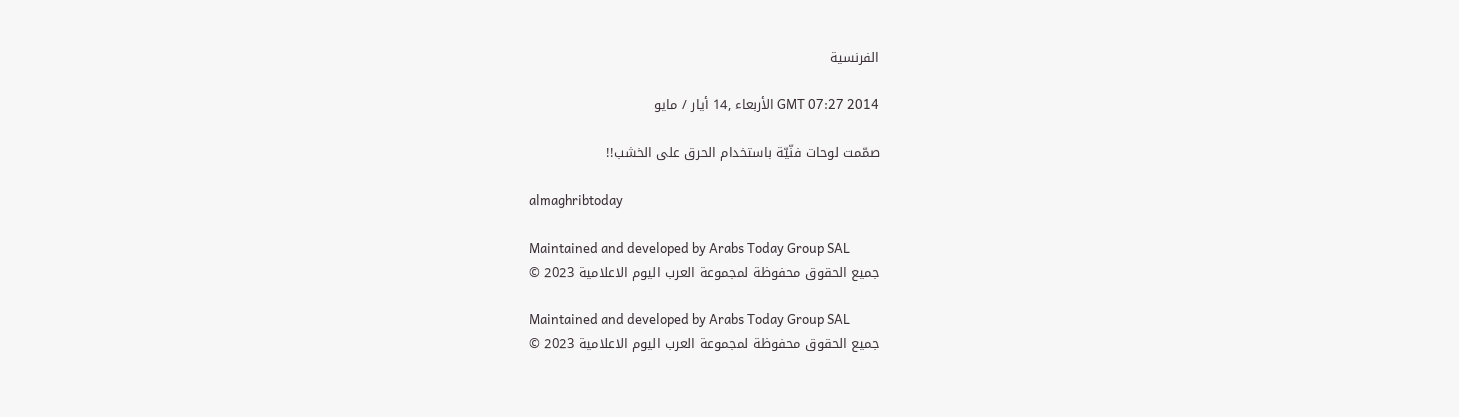الفرنسية

GMT 07:27 2014 الأربعاء ,14 أيار / مايو

صمّمت لوحات فنّيّة باستخدام الحرق على الخشب!!

almaghribtoday

Maintained and developed by Arabs Today Group SAL
جميع الحقوق محفوظة لمجموعة العرب اليوم الاعلامية 2023 ©

Maintained and developed by Arabs Today Group SAL
جميع الحقوق محفوظة لمجموعة العرب اليوم الاعلامية 2023 ©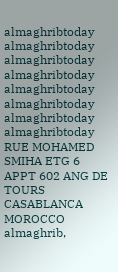almaghribtoday almaghribtoday almaghribtoday almaghribtoday
almaghribtoday almaghribtoday almaghribtoday
almaghribtoday
RUE MOHAMED SMIHA ETG 6 APPT 602 ANG DE TOURS CASABLANCA MOROCCO
almaghrib,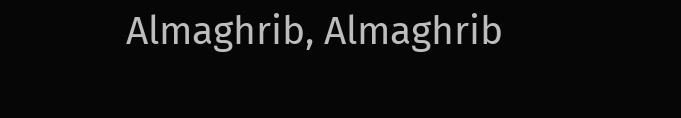Almaghrib, Almaghrib